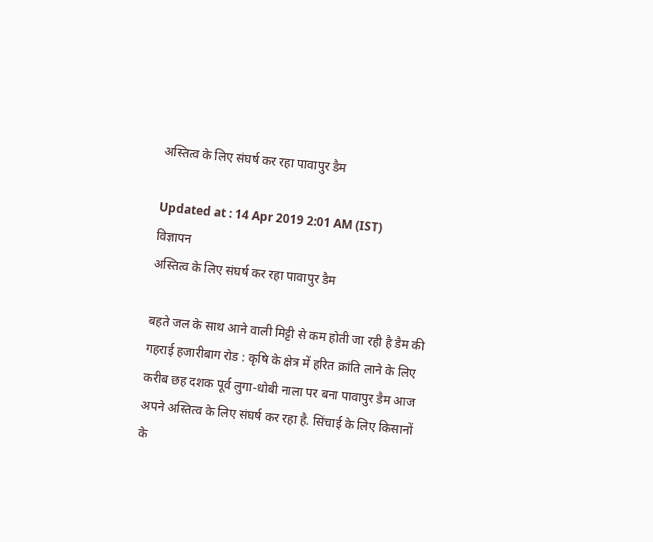अस्तित्व के लिए संघर्ष कर रहा पावापुर डैम

Updated at : 14 Apr 2019 2:01 AM (IST)
विज्ञापन
अस्तित्व के लिए संघर्ष कर रहा पावापुर डैम

बहते जल के साथ आने वाली मिट्टी से कम होती जा रही है डैम की गहराई हजारीबाग रोड : कृषि के क्षेत्र में हरित क्रांति लाने के लिए करीब छह दशक पूर्व लुगा-धोबी नाला पर बना पावापुर डैम आज अपने अस्तित्व के लिए संघर्ष कर रहा है. सिंचाई के लिए किसानों के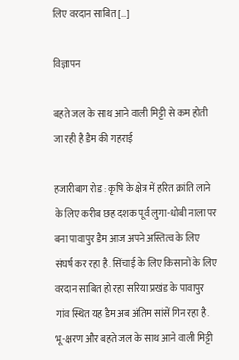लिए वरदान साबित […]

विज्ञापन

बहते जल के साथ आने वाली मिट्टी से कम होती जा रही है डैम की गहराई

हजारीबाग रोड : कृषि के क्षेत्र में हरित क्रांति लाने के लिए करीब छह दशक पूर्व लुगा-धोबी नाला पर बना पावापुर डैम आज अपने अस्तित्व के लिए संघर्ष कर रहा है. सिंचाई के लिए किसानों के लिए वरदान साबित हो रहा सरिया प्रखंड के पावापुर गांव स्थित यह डैम अब अंतिम सांसें गिन रहा है. भू-क्षरण और बहते जल के साथ आने वाली मिट्टी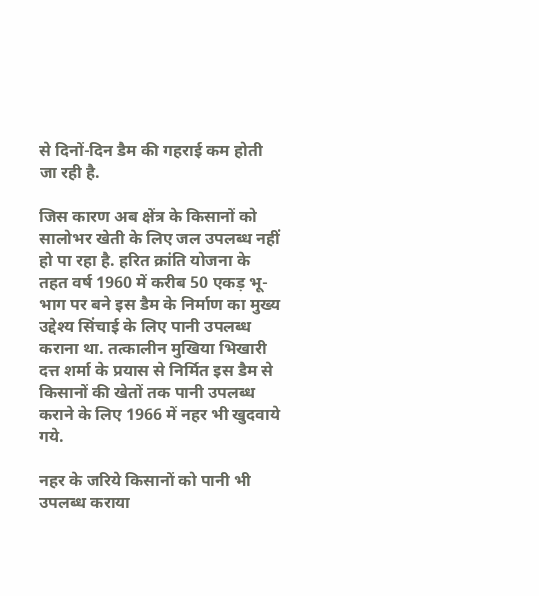से दिनों-दिन डैम की गहराई कम होती जा रही है.

जिस कारण अब क्षेंत्र के किसानों को सालोभर खेती के लिए जल उपलब्ध नहीं हो पा रहा है. हरित क्रांति योजना के तहत वर्ष 1960 में करीब 50 एकड़ भू-भाग पर बने इस डैम के निर्माण का मुख्य उद्देश्य सिंचाई के लिए पानी उपलब्ध कराना था. तत्कालीन मुखिया भिखारी दत्त शर्मा के प्रयास से निर्मित इस डैम से किसानों की खेतों तक पानी उपलब्ध कराने के लिए 1966 में नहर भी खुदवाये गये.

नहर के जरिये किसानों को पानी भी उपलब्ध कराया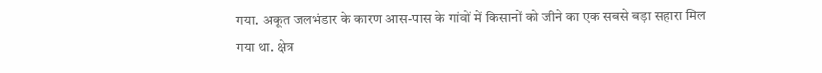गया. अकूत जलभंडार के कारण आस-पास के गांवों में किसानों को जीने का एक सबसे बड़ा सहारा मिल गया था. क्षेत्र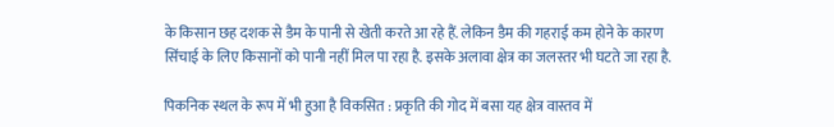के किसान छह दशक से डैम के पानी से खेती करते आ रहे हैं. लेकिन डैम की गहराई कम होने के कारण सिंचाई के लिए किसानों को पानी नहीं मिल पा रहा है. इसके अलावा क्षेत्र का जलस्तर भी घटते जा रहा है.

पिकनिक स्थल के रूप में भी हुआ है विकसित : प्रकृति की गोद में बसा यह क्षेत्र वास्तव में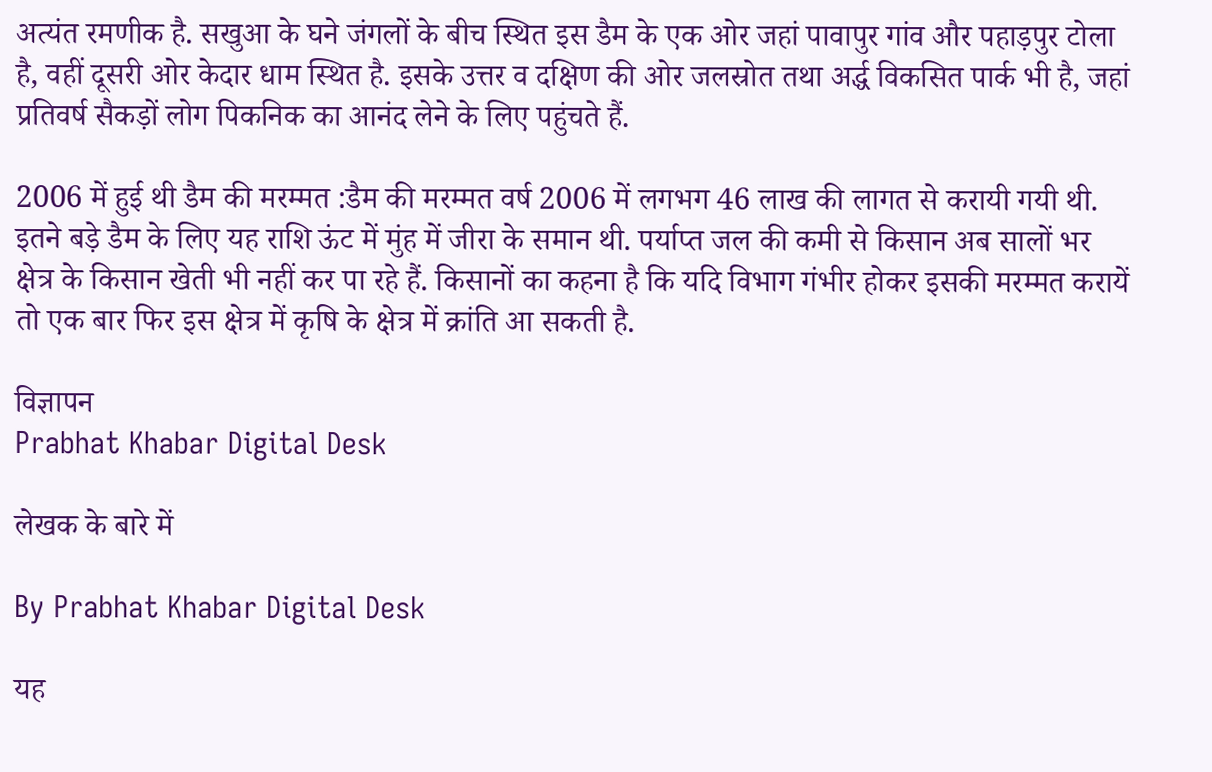अत्यंत रमणीक है. सखुआ के घने जंगलों के बीच स्थित इस डैम के एक ओर जहां पावापुर गांव और पहाड़पुर टोला है, वहीं दूसरी ओर केदार धाम स्थित है. इसके उत्तर व दक्षिण की ओर जलस्रोत तथा अर्द्ध विकसित पार्क भी है, जहां प्रतिवर्ष सैकड़ों लोग पिकनिक का आनंद लेने के लिए पहुंचते हैं.

2006 में हुई थी डैम की मरम्मत :डैम की मरम्मत वर्ष 2006 में लगभग 46 लाख की लागत से करायी गयी थी. इतने बड़े डैम के लिए यह राशि ऊंट में मुंह में जीरा के समान थी. पर्याप्त जल की कमी से किसान अब सालों भर क्षेत्र के किसान खेती भी नहीं कर पा रहे हैं. किसानों का कहना है कि यदि विभाग गंभीर होकर इसकी मरम्मत करायें तो एक बार फिर इस क्षेत्र में कृषि के क्षेत्र में क्रांति आ सकती है.

विज्ञापन
Prabhat Khabar Digital Desk

लेखक के बारे में

By Prabhat Khabar Digital Desk

यह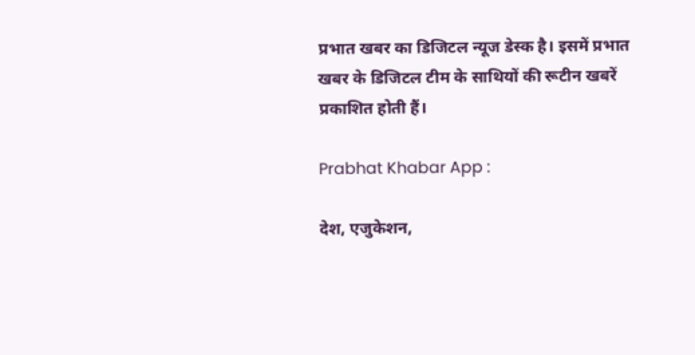प्रभात खबर का डिजिटल न्यूज डेस्क है। इसमें प्रभात खबर के डिजिटल टीम के साथियों की रूटीन खबरें प्रकाशित होती हैं।

Prabhat Khabar App :

देश, एजुकेशन,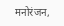मनोरंजन,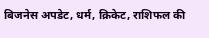बिजनेस अपडेट, धर्म, क्रिकेट, राशिफल की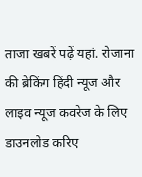ताजा खबरें पढ़ें यहां. रोजाना की ब्रेकिंग हिंदी न्यूज और लाइव न्यूज कवरेज के लिए डाउनलोड करिए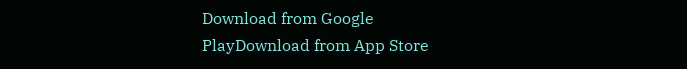Download from Google PlayDownload from App Store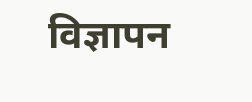विज्ञापन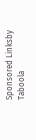Sponsored Linksby Taboola